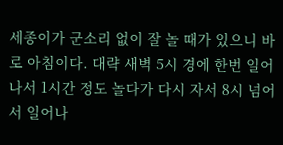세종이가 군소리 없이 잘 놀 때가 있으니 바로 아침이다. 대략 새벽 5시 경에 한번 일어나서 1시간 정도 놀다가 다시 자서 8시 넘어서 일어나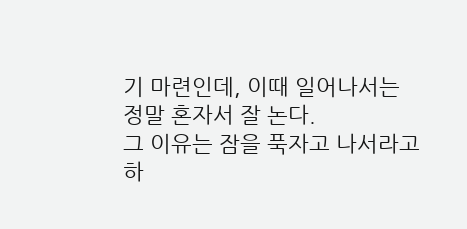기 마련인데, 이때 일어나서는 정말 혼자서 잘 논다.
그 이유는 잠을 푹자고 나서라고 하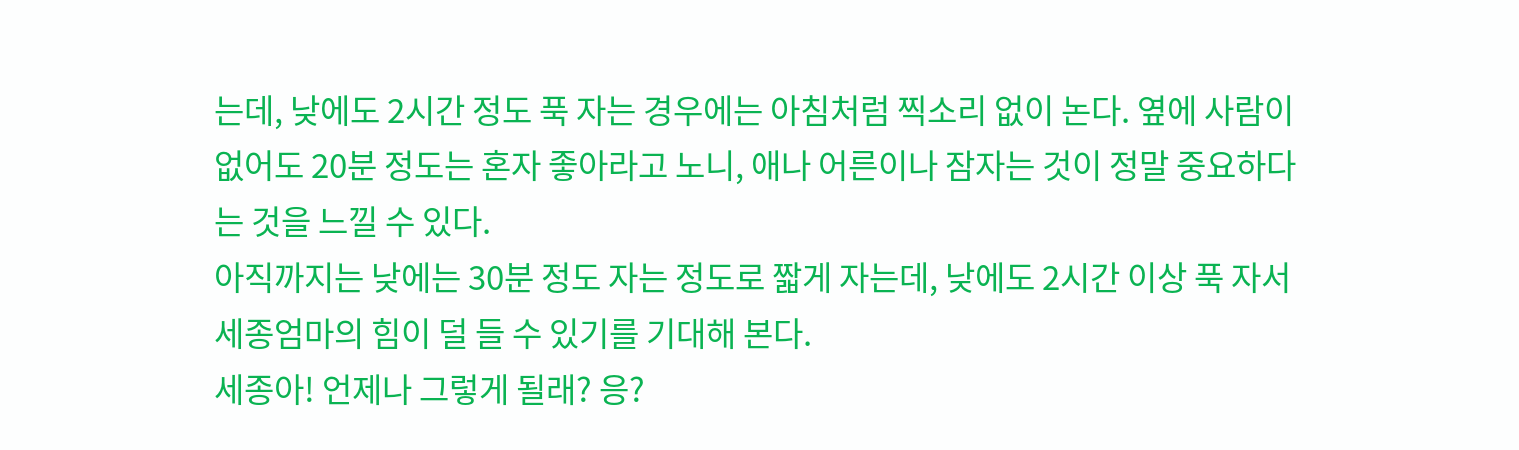는데, 낮에도 2시간 정도 푹 자는 경우에는 아침처럼 찍소리 없이 논다. 옆에 사람이 없어도 20분 정도는 혼자 좋아라고 노니, 애나 어른이나 잠자는 것이 정말 중요하다는 것을 느낄 수 있다.
아직까지는 낮에는 30분 정도 자는 정도로 짧게 자는데, 낮에도 2시간 이상 푹 자서 세종엄마의 힘이 덜 들 수 있기를 기대해 본다.
세종아! 언제나 그렇게 될래? 응?